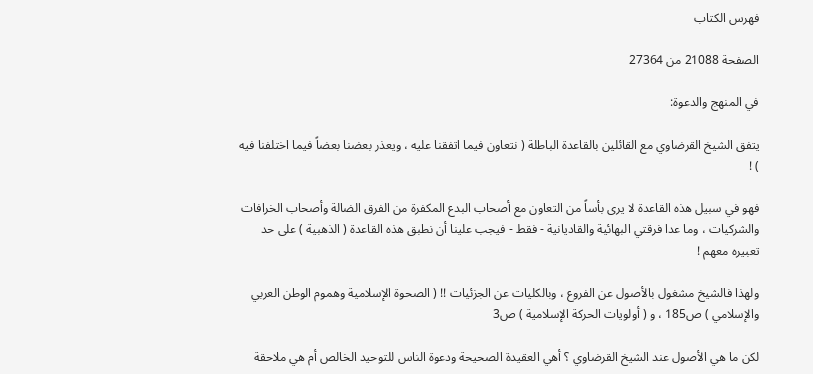فهرس الكتاب

الصفحة 21088 من 27364

في المنهج والدعوة:

يتفق الشيخ القرضاوي مع القائلين بالقاعدة الباطلة ( نتعاون فيما اتفقنا عليه ، ويعذر بعضنا بعضاً فيما اختلفنا فيه ) !

فهو في سبيل هذه القاعدة لا يرى بأساً من التعاون مع أصحاب البدع المكفرة من الفرق الضالة وأصحاب الخرافات والشركيات ، وما عدا فرقتي البهائية والقاديانية - فقط - فيجب علينا أن نطبق هذه القاعدة ( الذهبية ) على حد تعبيره معهم !

ولهذا فالشيخ مشغول بالأصول عن الفروع ، وبالكليات عن الجزئيات !! ( الصحوة الإسلامية وهموم الوطن العربي والإسلامي ) ص185 ، و ( أولويات الحركة الإسلامية ) ص3

لكن ما هي الأصول عند الشيخ القرضاوي ؟ أهي العقيدة الصحيحة ودعوة الناس للتوحيد الخالص أم هي ملاحقة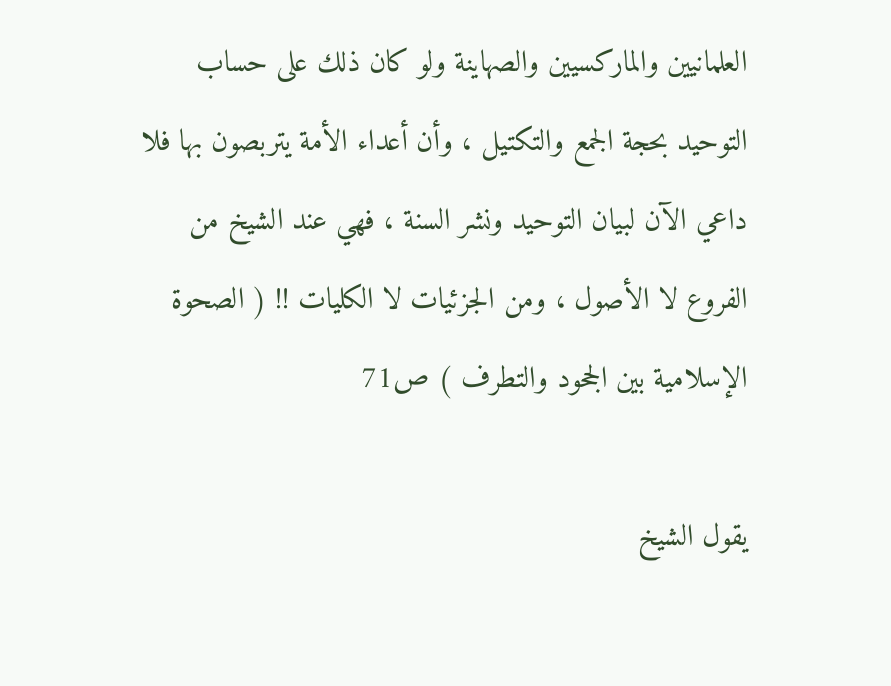العلمانيين والماركسيين والصهاينة ولو كان ذلك على حساب التوحيد بحجة الجمع والتكتيل ، وأن أعداء الأمة يتربصون بها فلا داعي الآن لبيان التوحيد ونشر السنة ، فهي عند الشيخ من الفروع لا الأصول ، ومن الجزئيات لا الكليات !! ( الصحوة الإسلامية بين الجحود والتطرف ) ص71

يقول الشيخ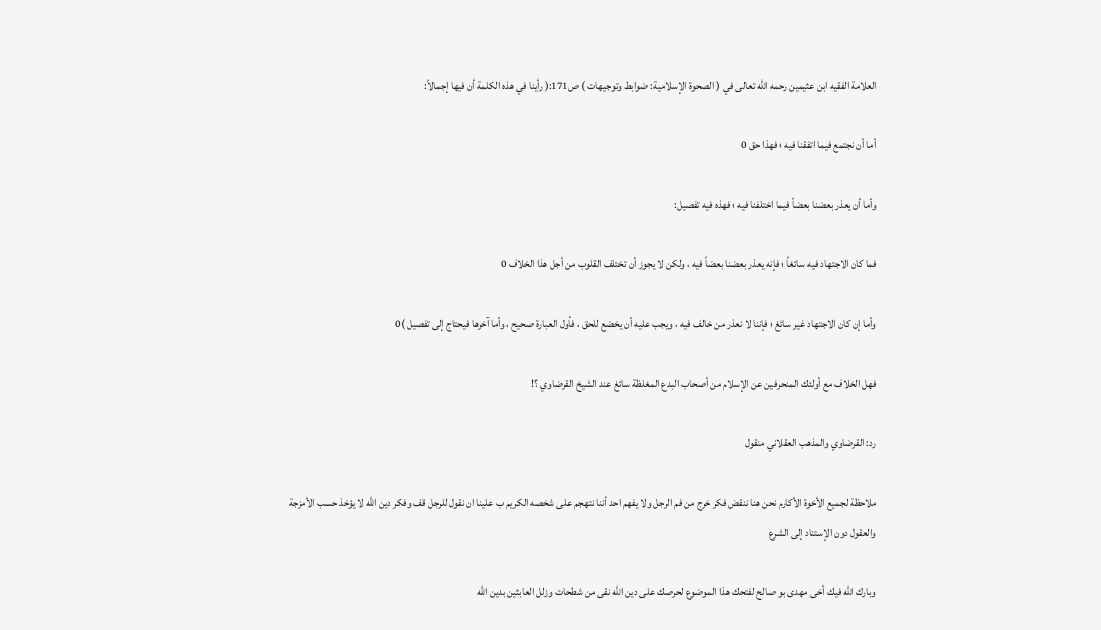العلامة الفقيه ابن عثيمين رحمه الله تعالى في ( الصحوة الإسلامية: ضوابط وتوجيهات ) ص171:( رأينا في هذه الكلمة أن فيها إجمالاً:

أما أن نجتمع فيما اتفقنا فيه ؛ فهذا حق 0

وأما أن يعذر بعضنا بعضاً فيما اختلفنا فيه ؛ فهذه فيه تفصيل:

فما كان الاجتهاد فيه سائغاً ؛ فإنه يعذر بعضنا بعضاً فيه ، ولكن لا يجوز أن تختلف القلوب من أجل هذا الخلاف 0

وأما إن كان الاجتهاد غير سائغ ؛ فإننا لا نعذر من خالف فيه ، ويجب عليه أن يخضع للحق ، فأول العبارة صحيح ، وأما آخرها فيحتاج إلى تفصيل )0

فهل الخلاف مع أولئك المنحرفين عن الإسلام من أصحاب البدع المغلظة سائغ عند الشيخ القرضاوي ؟!

رد: القرضاوي والمذهب العقلاني منقول

ملاحظة لجميع الأخوة الأكارم نحن هنا ننقض فكر خرج من فم الرجل ولا يفهم احد أننا نتهجم على شخصه الكريم ب علينا ان نقول للرجل قف وفكر دين الله لا يؤخذ حسب الأمزجة والعقول دون الإستناد إلى الشرع

وبارك الله فيك أخى مهدى بو صالح لفتحك هذا الموضوع لحرصك على دين الله نقى من شطحات وزلل العابثين بدين الله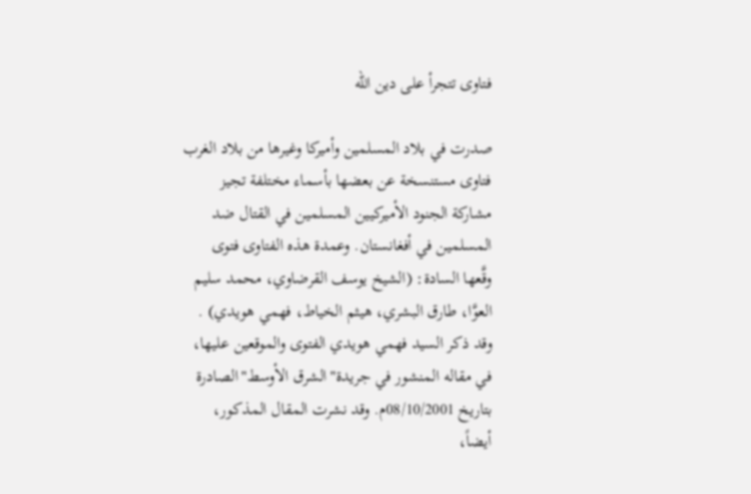فتاوى تتجرأ على دين اللّه

صدرت في بلاد المسلمين وأميركا وغيرها من بلاد الغرب فتاوى مستنسخة عن بعضها بأسماء مختلفة تجيز مشاركة الجنود الأميركيين المسلمين في القتال ضد المسلمين في أفغانستان. وعمدة هذه الفتاوى فتوى وقَّعها السادة: (الشيخ يوسف القرضاوي، محمد سليم العوَّا، طارق البشري، هيثم الخياط، فهمي هويدي) . وقد ذكر السيد فهمي هويدي الفتوى والموقعين عليها، في مقاله المنشور في جريدة"الشرق الأوسط"الصادرة بتاريخ 08/10/2001م. وقد نشرت المقال المذكور، أيضاً،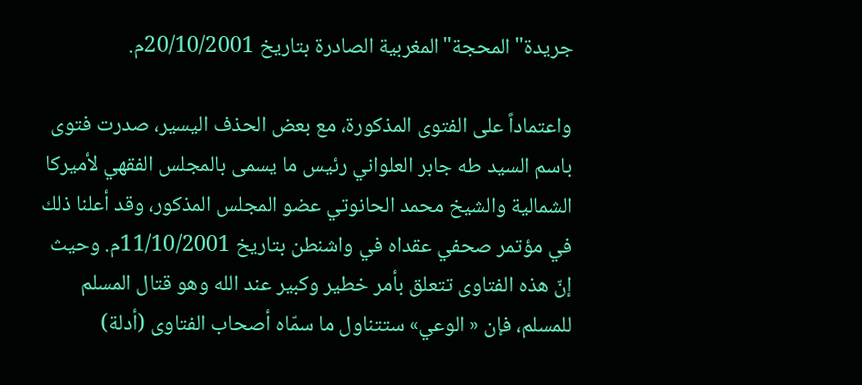جريدة"المحجة"المغربية الصادرة بتاريخ 20/10/2001م.

واعتماداً على الفتوى المذكورة، مع بعض الحذف اليسير، صدرت فتوى باسم السيد طه جابر العلواني رئيس ما يسمى بالمجلس الفقهي لأميركا الشمالية والشيخ محمد الحانوتي عضو المجلس المذكور، وقد أعلنا ذلك في مؤتمر صحفي عقداه في واشنطن بتاريخ 11/10/2001م. وحيث إنّ هذه الفتاوى تتعلق بأمر خطير وكبير عند الله وهو قتال المسلم للمسلم، فإن « الوعي» ستتناول ما سمّاه أصحاب الفتاوى (أدلة)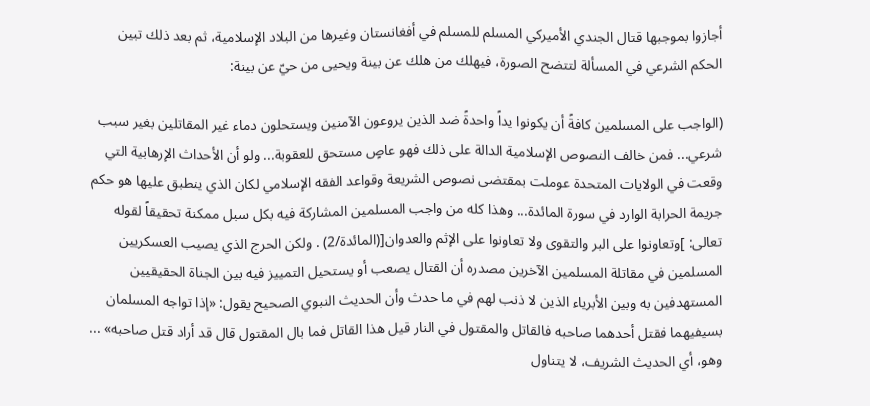أجازوا بموجبها قتال الجندي الأميركي المسلم للمسلم في أفغانستان وغيرها من البلاد الإسلامية، ثم بعد ذلك تبين الحكم الشرعي في المسألة لتتضح الصورة، فيهلك من هلك عن بينة ويحيى من حيّ عن بينة:

(الواجب على المسلمين كافةً أن يكونوا يداً واحدةً ضد الذين يروعون الآمنين ويستحلون دماء غير المقاتلين بغير سبب شرعي... فمن خالف النصوص الإسلامية الدالة على ذلك فهو عاصٍ مستحق للعقوبة... ولو أن الأحداث الإرهابية التي وقعت في الولايات المتحدة عوملت بمقتضى نصوص الشريعة وقواعد الفقه الإسلامي لكان الذي ينطبق عليها هو حكم جريمة الحرابة الوارد في سورة المائدة... وهذا كله من واجب المسلمين المشاركة فيه بكل سبل ممكنة تحقيقاً لقوله تعالى: ]وتعاونوا على البر والتقوى ولا تعاونوا على الإثم والعدوان[(المائدة/2) . ولكن الحرج الذي يصيب العسكريين المسلمين في مقاتلة المسلمين الآخرين مصدره أن القتال يصعب أو يستحيل التمييز فيه بين الجناة الحقيقيين المستهدفين به وبين الأبرياء الذين لا ذنب لهم في ما حدث وأن الحديث النبوي الصحيح يقول: «إذا تواجه المسلمان بسيفيهما فقتل أحدهما صاحبه فالقاتل والمقتول في النار قيل هذا القاتل فما بال المقتول قال قد أراد قتل صاحبه» ... وهو، أي الحديث الشريف، لا يتناول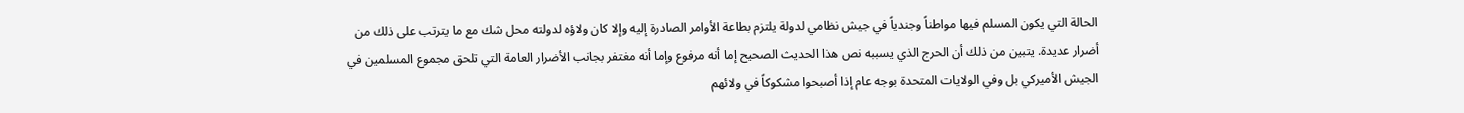الحالة التي يكون المسلم فيها مواطناً وجندياً في جيش نظامي لدولة يلتزم بطاعة الأوامر الصادرة إليه وإلا كان ولاؤه لدولته محل شك مع ما يترتب على ذلك من أضرار عديدة. يتبين من ذلك أن الحرج الذي يسببه نص هذا الحديث الصحيح إما أنه مرفوع وإما أنه مغتفر بجانب الأضرار العامة التي تلحق مجموع المسلمين في الجيش الأميركي بل وفي الولايات المتحدة بوجه عام إذا أصبحوا مشكوكاً في ولائهم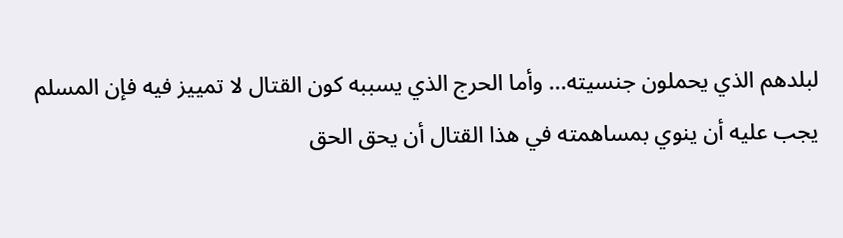لبلدهم الذي يحملون جنسيته... وأما الحرج الذي يسببه كون القتال لا تمييز فيه فإن المسلم يجب عليه أن ينوي بمساهمته في هذا القتال أن يحق الحق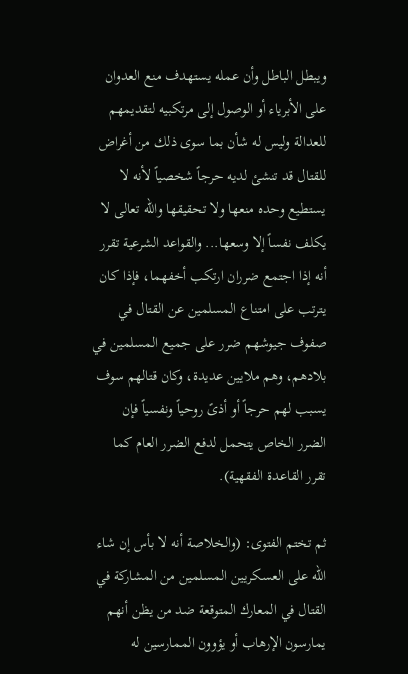ويبطل الباطل وأن عمله يستهدف منع العدوان على الأبرياء أو الوصول إلى مرتكبيه لتقديمهم للعدالة وليس له شأن بما سوى ذلك من أغراض للقتال قد تنشئ لديه حرجاً شخصياً لأنه لا يستطيع وحده منعها ولا تحقيقها والله تعالى لا يكلف نفساً إلا وسعها... والقواعد الشرعية تقرر أنه إذا اجتمع ضرران ارتكب أخفهما، فإذا كان يترتب على امتناع المسلمين عن القتال في صفوف جيوشهم ضرر على جميع المسلمين في بلادهم، وهم ملايين عديدة، وكان قتالهم سوف يسبب لهم حرجاً أو أذىً روحياً ونفسياً فإن الضرر الخاص يتحمل لدفع الضرر العام كما تقرر القاعدة الفقهية).

ثم تختم الفتوى: (والخلاصة أنه لا بأس إن شاء الله على العسكريين المسلمين من المشاركة في القتال في المعارك المتوقعة ضد من يظن أنهم يمارسون الإرهاب أو يؤوون الممارسين له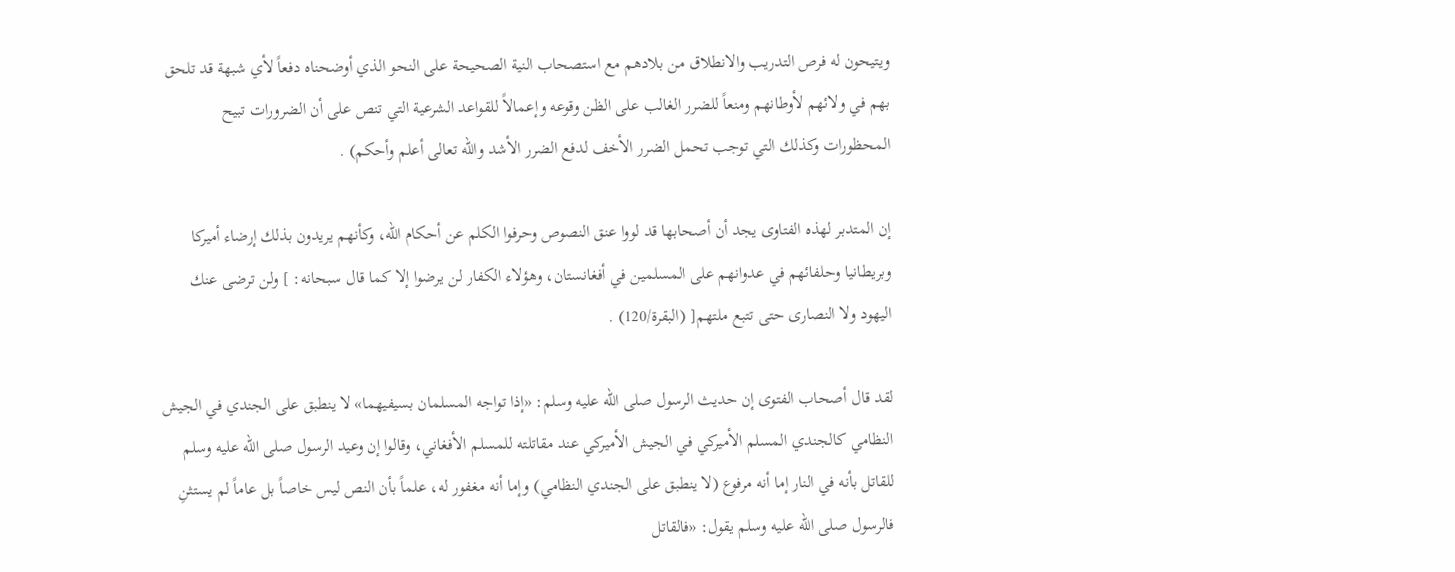ويتيحون له فرص التدريب والانطلاق من بلادهم مع استصحاب النية الصحيحة على النحو الذي أوضحناه دفعاً لأي شبهة قد تلحق بهم في ولائهم لأوطانهم ومنعاً للضرر الغالب على الظن وقوعه وإعمالاً للقواعد الشرعية التي تنص على أن الضرورات تبيح المحظورات وكذلك التي توجب تحمل الضرر الأخف لدفع الضرر الأشد والله تعالى أعلم وأحكم) .

إن المتدبر لهذه الفتاوى يجد أن أصحابها قد لووا عنق النصوص وحرفوا الكلم عن أحكام الله، وكأنهم يريدون بذلك إرضاء أميركا وبريطانيا وحلفائهم في عدوانهم على المسلمين في أفغانستان، وهؤلاء الكفار لن يرضوا إلا كما قال سبحانه: ] ولن ترضى عنك اليهود ولا النصارى حتى تتبع ملتهم[ (البقرة/120) .

لقد قال أصحاب الفتوى إن حديث الرسول صلى الله عليه وسلم: «إذا تواجه المسلمان بسيفيهما» لا ينطبق على الجندي في الجيش النظامي كالجندي المسلم الأميركي في الجيش الأميركي عند مقاتلته للمسلم الأفغاني، وقالوا إن وعيد الرسول صلى الله عليه وسلم للقاتل بأنه في النار إما أنه مرفوع (لا ينطبق على الجندي النظامي) وإما أنه مغفور له، علماً بأن النص ليس خاصاً بل عاماً لم يستثنِ فالرسول صلى الله عليه وسلم يقول: «فالقاتل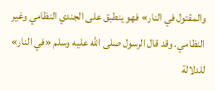والمقتول في النار» فهو ينطبق على الجندي النظامي وغير النظامي. وقد قال الرسول صلى الله عليه وسلم «في النار» للدلالة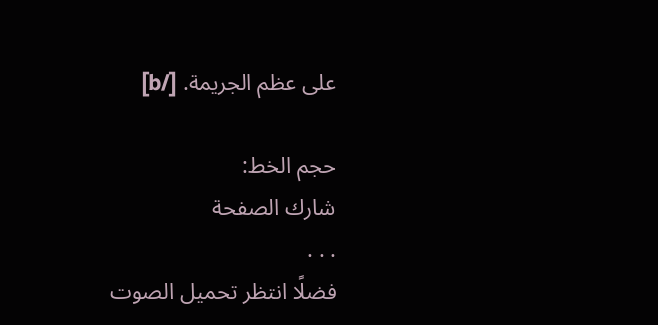على عظم الجريمة. [/b]

حجم الخط:
شارك الصفحة
. . .
فضلًا انتظر تحميل الصوت